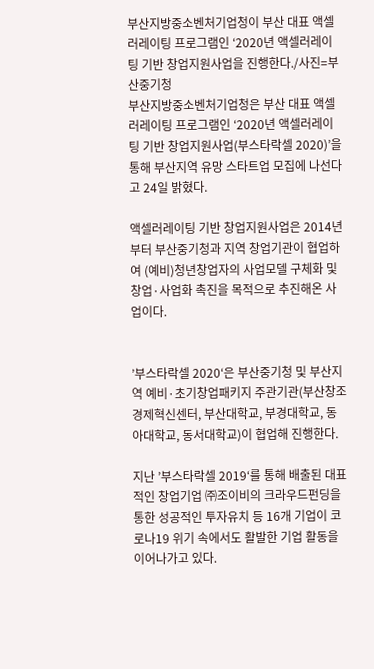부산지방중소벤처기업청이 부산 대표 액셀러레이팅 프로그램인 ‘2020년 액셀러레이팅 기반 창업지원사업을 진행한다./사진=부산중기청
부산지방중소벤처기업청은 부산 대표 액셀러레이팅 프로그램인 ‘2020년 액셀러레이팅 기반 창업지원사업(부스타락셀 2020)’을 통해 부산지역 유망 스타트업 모집에 나선다고 24일 밝혔다.

액셀러레이팅 기반 창업지원사업은 2014년부터 부산중기청과 지역 창업기관이 협업하여 (예비)청년창업자의 사업모델 구체화 및 창업·사업화 촉진을 목적으로 추진해온 사업이다.


’부스타락셀 2020‘은 부산중기청 및 부산지역 예비·초기창업패키지 주관기관(부산창조경제혁신센터, 부산대학교, 부경대학교, 동아대학교, 동서대학교)이 협업해 진행한다.

지난 ’부스타락셀 2019‘를 통해 배출된 대표적인 창업기업 ㈜조이비의 크라우드펀딩을 통한 성공적인 투자유치 등 16개 기업이 코로나19 위기 속에서도 활발한 기업 활동을 이어나가고 있다.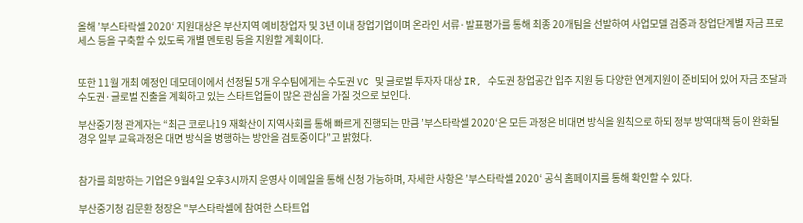올해 ’부스타락셀 2020‘ 지원대상은 부산지역 예비창업자 및 3년 이내 창업기업이며 온라인 서류·발표평가를 통해 최종 20개팀을 선발하여 사업모델 검증과 창업단계별 자금 프로세스 등을 구축할 수 있도록 개별 멘토링 등을 지원할 계획이다.


또한 11월 개최 예정인 데모데이에서 선정될 5개 우수팀에게는 수도권 VC 및 글로벌 투자자 대상 IR, 수도권 창업공간 입주 지원 등 다양한 연계지원이 준비되어 있어 자금 조달과 수도권·글로벌 진출을 계획하고 있는 스타트업들이 많은 관심을 가질 것으로 보인다.

부산중기청 관계자는 “최근 코로나19 재확산이 지역사회를 통해 빠르게 진행되는 만큼 ’부스타락셀 2020‘은 모든 과정은 비대면 방식을 원칙으로 하되 정부 방역대책 등이 완화될 경우 일부 교육과정은 대면 방식을 병행하는 방안을 검토중이다”고 밝혔다.


참가를 희망하는 기업은 9월4일 오후3시까지 운영사 이메일을 통해 신청 가능하며, 자세한 사항은 ’부스타락셀 2020‘ 공식 홈페이지를 통해 확인할 수 있다.

부산중기청 김문환 청장은 "부스타락셀에 참여한 스타트업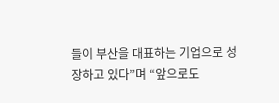들이 부산을 대표하는 기업으로 성장하고 있다”며 “앞으로도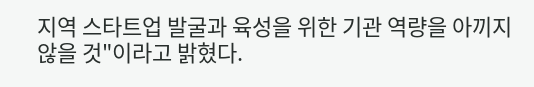지역 스타트업 발굴과 육성을 위한 기관 역량을 아끼지 않을 것"이라고 밝혔다.